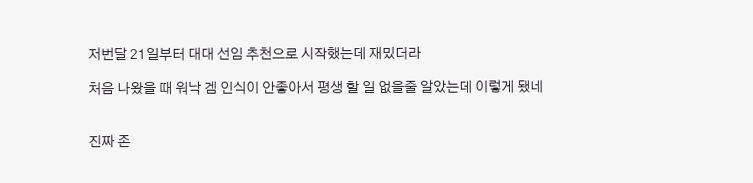저번달 21일부터 대대 선임 추천으로 시작했는데 재밌더라

처음 나왔을 때 워낙 겜 인식이 안좋아서 평생 할 일 없을줄 알았는데 이렇게 됐네


진짜 존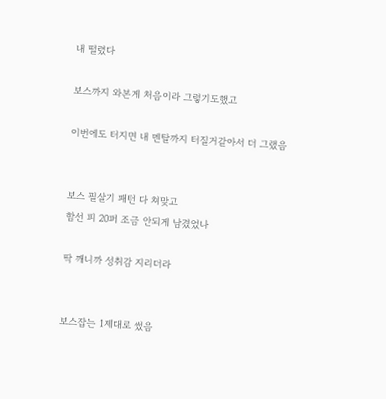내 떨렸다

보스까지 와본게 처음이라 그렇기도했고

이번에도 터지면 내 멘탈까지 터질거같아서 더 그랬음


보스 필살기 패턴 다 쳐맞고
함선 피 20퍼 조금 안되게 남겼었나

딱 깨니까 성취감 지리더라


보스잡는 1제대로 썼음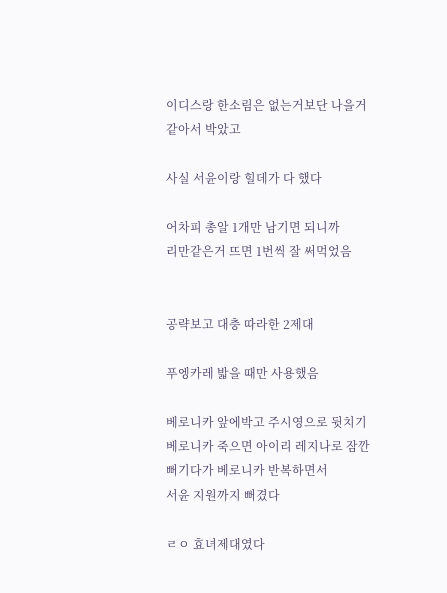이디스랑 한소림은 없는거보단 나을거같아서 박았고

사실 서윤이랑 힐데가 다 했다

어차피 총알 1개만 남기면 되니까
리만같은거 뜨면 1번씩 잘 써먹었음


공략보고 대충 따라한 2제대

푸엥카레 밟을 때만 사용했음

베로니카 앞에박고 주시영으로 뒷치기
베로니카 죽으면 아이리 레지나로 잠깐 뻐기다가 베로니카 반복하면서
서윤 지원까지 뻐겼다

ㄹㅇ 효녀제대였다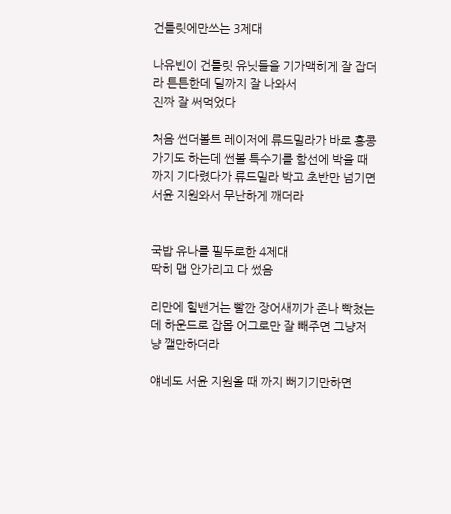건틀릿에만쓰는 3제대

나유빈이 건틀릿 유닛들을 기가맥히게 잘 잡더라 튼튼한데 딜까지 잘 나와서
진짜 잘 써먹었다

처음 썬더볼트 레이저에 류드밀라가 바로 홍콩가기도 하는데 썬볼 특수기를 함선에 박을 때 까지 기다렸다가 류드밀라 박고 초반만 넘기면 서윤 지원와서 무난하게 깨더라


국밥 유나를 필두로한 4제대
딱히 맵 안가리고 다 썼음

리만에 힐밴거는 빨깐 장어새끼가 존나 빡쳤는데 하운드로 잡몹 어그로만 잘 빼주면 그냥저냥 깰만하더라

얘네도 서윤 지원올 때 까지 뻐기기만하면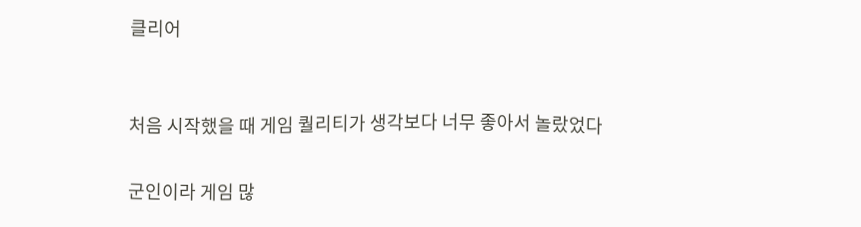클리어


처음 시작했을 때 게임 퀄리티가 생각보다 너무 좋아서 놀랐었다

군인이라 게임 많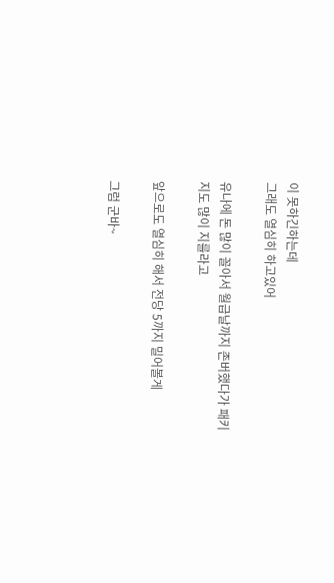이 못하긴하는데
그래도 열심히 하고있어

유나에 돈 많이 꼴아서 월급날까지 존버했다가 패키지도 많이 지를라고

앞으로도 열심히 해서 전당 5까지 밀어볼게

그럼 군바~